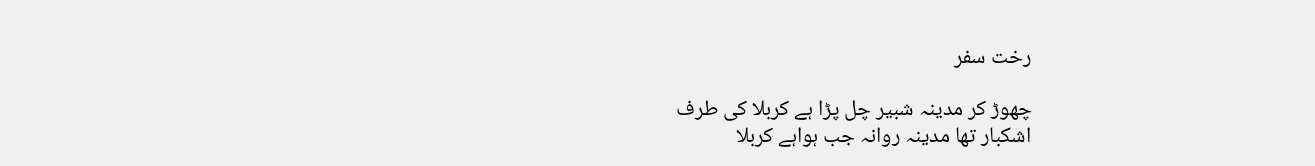رخت سفر

چھوڑ کر مدینہ شبیر چل پڑا ہے کربلا کی طرف
اشکبار تھا مدینہ روانہ جب ہواہے کربلا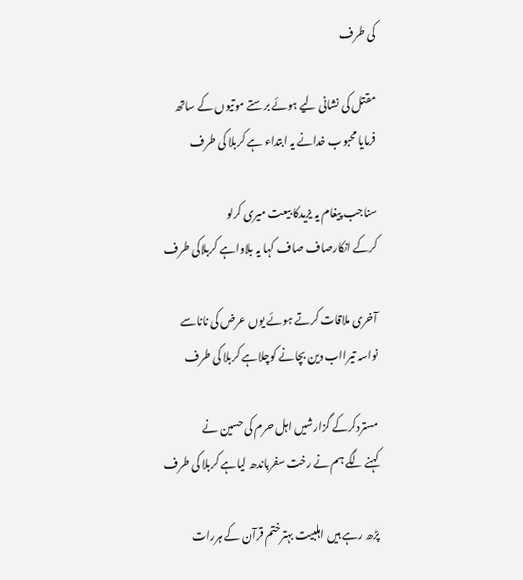کی طرف

مقتل کی نشانی لیے ہوئے برستے موتیوں کے ساتھ
فرمایا محبوب خدانے یہ ابتداء ہے کربلا کی طرف

سناجب پیغام یہ یزیدکا بیعت میری کرلو
کرکے انکارصاف صاف کہا یہ بلاواہے کربلاکی طرف

آخری ملاقات کرتے ہوئے یوں عرض کی ناناسے
نواسہ تیرااب دین بچانے کوچلاہے کربلا کی طرف

مستردکرکے گزارشیں اہل حرم کی حسین نے
کہنے لگے ہم نے رخت سفرباندھ لیاہے کربلا کی طرف

پڑھ رہے ہیں اہلبیت بہترختم قرآن کے ہررات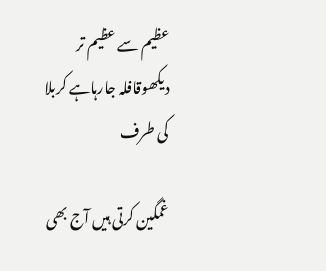عظیم سے عظیم تر دیکھوقافلہ جارہاہے کربلا کی طرف

غمگین کرتی ہیں آج بھی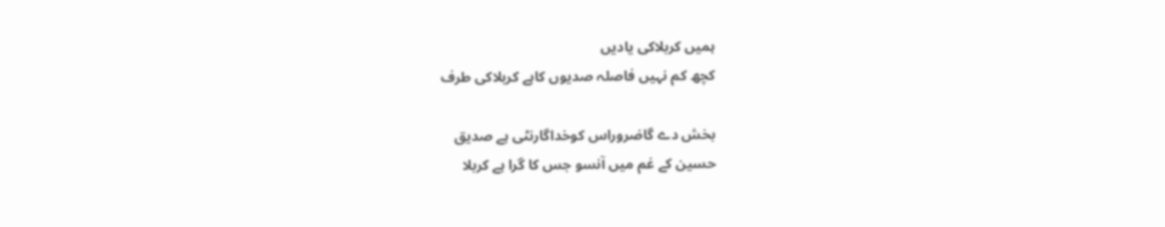ہمیں کربلاکی یادیں
کچھ کم نہیں فاصلہ صدیوں کاہے کربلاکی طرف

بخش دے گاضروراس کوخداگارنٹی ہے صدیق
حسین کے غم میں آنسو جس کا گرا ہے کربلا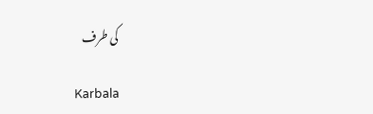کی طرف

 Karbala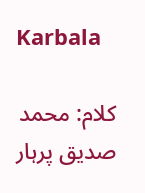Karbala

کلام: محمد صدیق پرہار